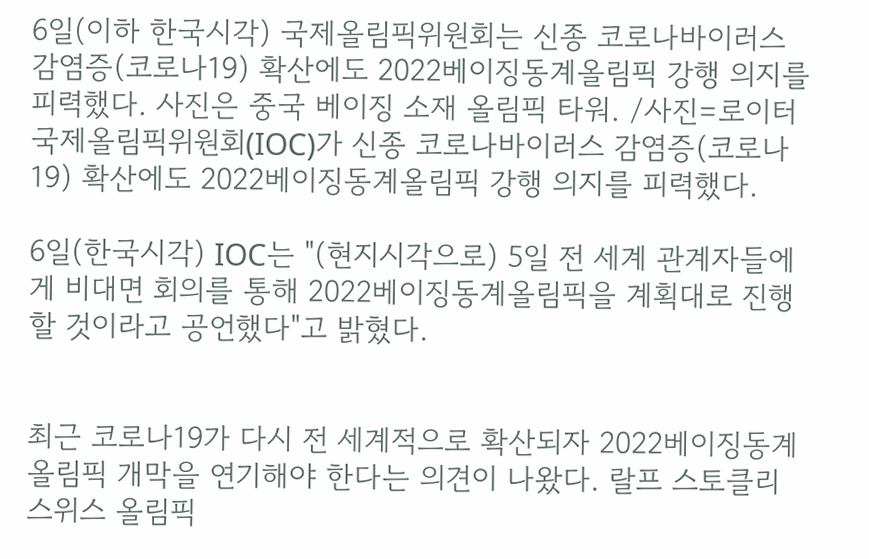6일(이하 한국시각) 국제올림픽위원회는 신종 코로나바이러스 감염증(코로나19) 확산에도 2022베이징동계올림픽 강행 의지를 피력했다. 사진은 중국 베이징 소재 올림픽 타워. /사진=로이터
국제올림픽위원회(IOC)가 신종 코로나바이러스 감염증(코로나19) 확산에도 2022베이징동계올림픽 강행 의지를 피력했다.

6일(한국시각) IOC는 "(현지시각으로) 5일 전 세계 관계자들에게 비대면 회의를 통해 2022베이징동계올림픽을 계획대로 진행할 것이라고 공언했다"고 밝혔다.


최근 코로나19가 다시 전 세계적으로 확산되자 2022베이징동계올림픽 개막을 연기해야 한다는 의견이 나왔다. 랄프 스토클리 스위스 올림픽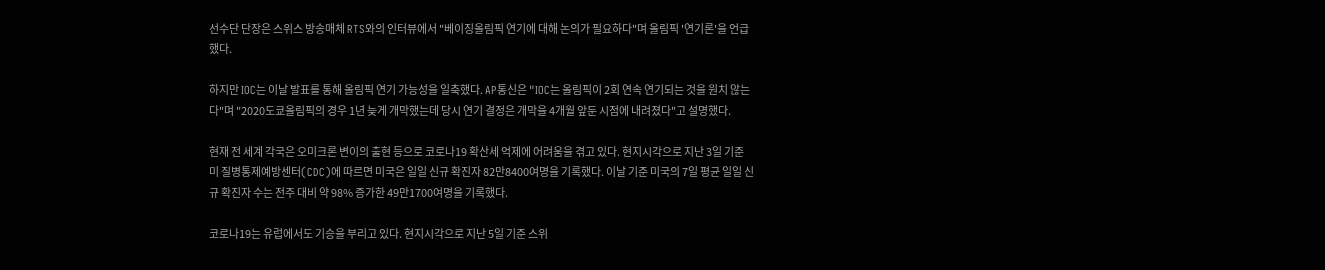선수단 단장은 스위스 방송매체 RTS와의 인터뷰에서 "베이징올림픽 연기에 대해 논의가 필요하다"며 올림픽 '연기론'을 언급했다.

하지만 IOC는 이날 발표를 통해 올림픽 연기 가능성을 일축했다. AP통신은 "IOC는 올림픽이 2회 연속 연기되는 것을 원치 않는다"며 "2020도쿄올림픽의 경우 1년 늦게 개막했는데 당시 연기 결정은 개막을 4개월 앞둔 시점에 내려졌다"고 설명했다.

현재 전 세계 각국은 오미크론 변이의 출현 등으로 코로나19 확산세 억제에 어려움을 겪고 있다. 현지시각으로 지난 3일 기준 미 질병통제예방센터(CDC)에 따르면 미국은 일일 신규 확진자 82만8400여명을 기록했다. 이날 기준 미국의 7일 평균 일일 신규 확진자 수는 전주 대비 약 98% 증가한 49만1700여명을 기록했다.

코로나19는 유럽에서도 기승을 부리고 있다. 현지시각으로 지난 5일 기준 스위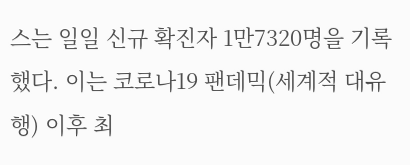스는 일일 신규 확진자 1만7320명을 기록했다. 이는 코로나19 팬데믹(세계적 대유행) 이후 최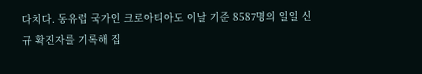다치다. 동유럽 국가인 크로아티아도 이날 기준 8587명의 일일 신규 확진자를 기록해 집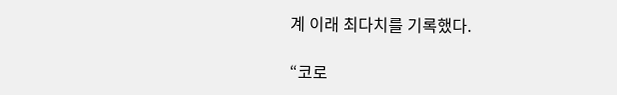계 이래 최다치를 기록했다.

“코로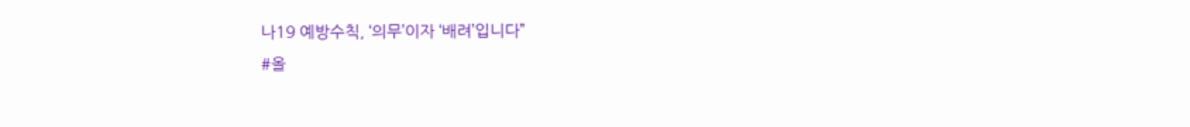나19 예방수칙, ‘의무’이자 ‘배려’입니다”
#올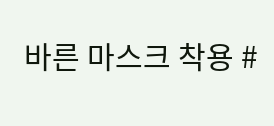바른 마스크 착용 #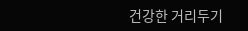건강한 거리두기